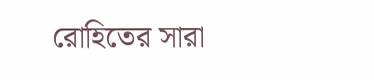রোহিতের সারা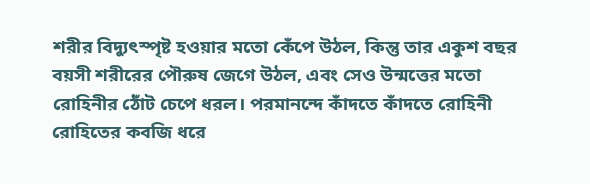শরীর বিদ্যুৎস্পৃষ্ট হওয়ার মতো কেঁপে উঠল, কিন্তু তার একুশ বছর বয়সী শরীরের পৌরুষ জেগে উঠল, এবং সেও উন্মত্তের মতো রোহিনীর ঠোঁট চেপে ধরল। পরমানন্দে কাঁদতে কাঁদতে রোহিনী রোহিতের কবজি ধরে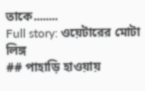তাকে........
Full story: ওয়েটারের মোটা লিঙ্গ
## পাহাড়ি হাওয়ায়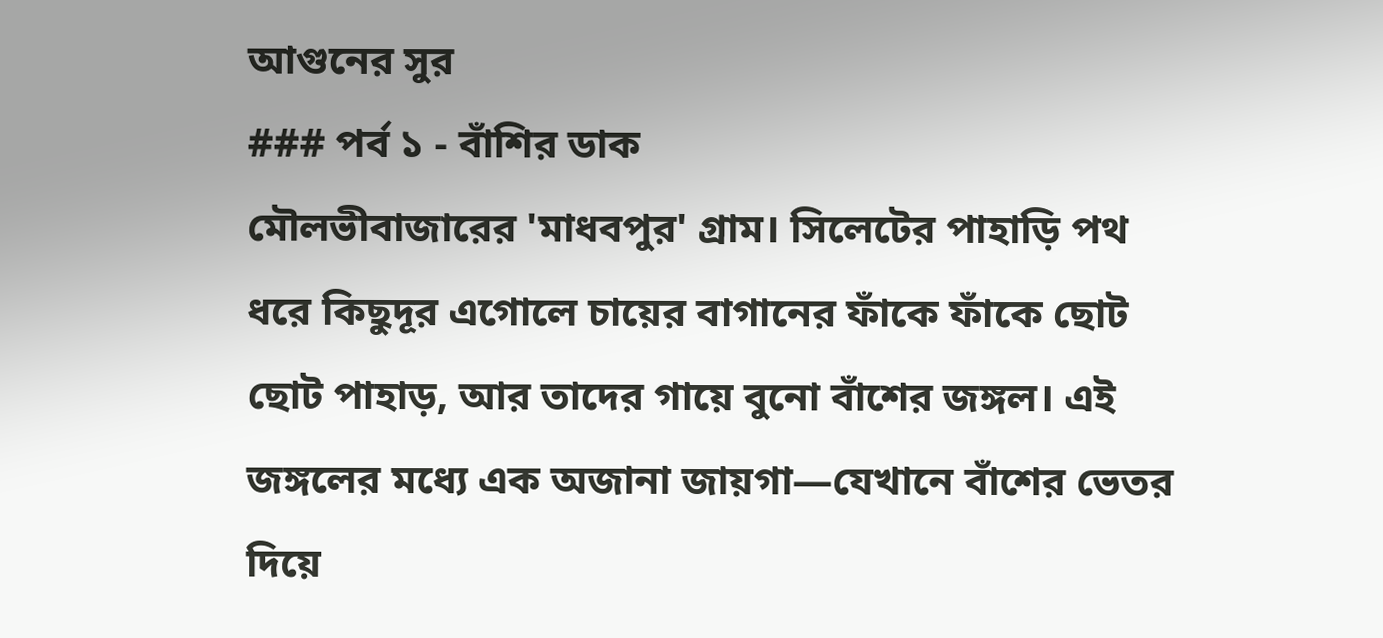আগুনের সুর
### পর্ব ১ - বাঁশির ডাক
মৌলভীবাজারের 'মাধবপুর' গ্রাম। সিলেটের পাহাড়ি পথ ধরে কিছুদূর এগোলে চায়ের বাগানের ফাঁকে ফাঁকে ছোট ছোট পাহাড়, আর তাদের গায়ে বুনো বাঁশের জঙ্গল। এই জঙ্গলের মধ্যে এক অজানা জায়গা—যেখানে বাঁশের ভেতর দিয়ে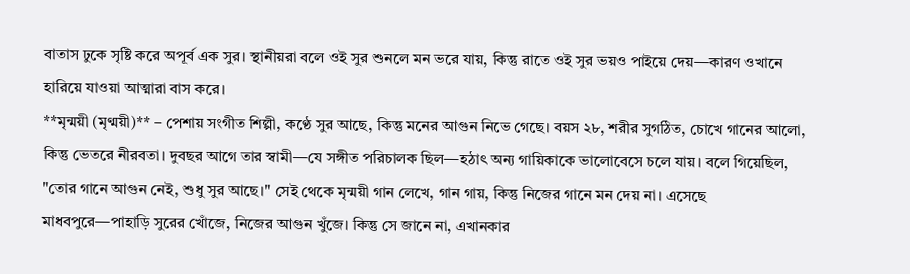বাতাস ঢুকে সৃষ্টি করে অপূর্ব এক সুর। স্থানীয়রা বলে ওই সুর শুনলে মন ভরে যায়, কিন্তু রাতে ওই সুর ভয়ও পাইয়ে দেয়—কারণ ওখানে হারিয়ে যাওয়া আত্মারা বাস করে।
**মৃন্ময়ী (মৃণ্ময়ী)** – পেশায় সংগীত শিল্পী, কণ্ঠে সুর আছে, কিন্তু মনের আগুন নিভে গেছে। বয়স ২৮, শরীর সুগঠিত, চোখে গানের আলো, কিন্তু ভেতরে নীরবতা। দুবছর আগে তার স্বামী—যে সঙ্গীত পরিচালক ছিল—হঠাৎ অন্য গায়িকাকে ভালোবেসে চলে যায়। বলে গিয়েছিল, "তোর গানে আগুন নেই, শুধু সুর আছে।" সেই থেকে মৃন্ময়ী গান লেখে, গান গায়, কিন্তু নিজের গানে মন দেয় না। এসেছে মাধবপুরে—পাহাড়ি সুরের খোঁজে, নিজের আগুন খুঁজে। কিন্তু সে জানে না, এখানকার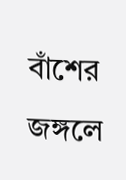বাঁশের জঙ্গলে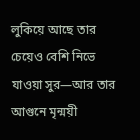লুকিয়ে আছে তার চেয়েও বেশি নিভে যাওয়া সুর—আর তার আগুনে মৃন্ময়ী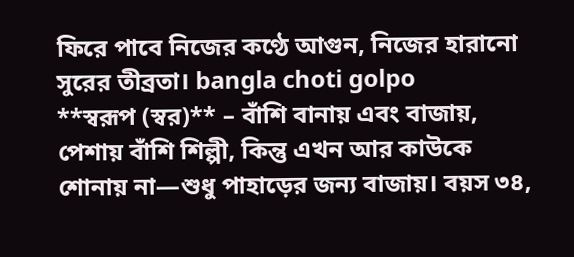ফিরে পাবে নিজের কণ্ঠে আগুন, নিজের হারানো সুরের তীব্রতা। bangla choti golpo
**স্বরূপ (স্বর)** – বাঁশি বানায় এবং বাজায়, পেশায় বাঁশি শিল্পী, কিন্তু এখন আর কাউকে শোনায় না—শুধু পাহাড়ের জন্য বাজায়। বয়স ৩৪,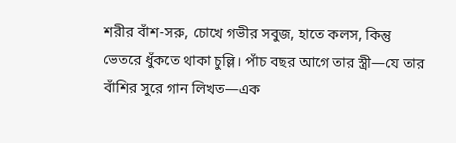শরীর বাঁশ-সরু, চোখে গভীর সবুজ, হাতে কলস, কিন্তু ভেতরে ধুঁকতে থাকা চুল্লি। পাঁচ বছর আগে তার স্ত্রী—যে তার বাঁশির সুরে গান লিখত—এক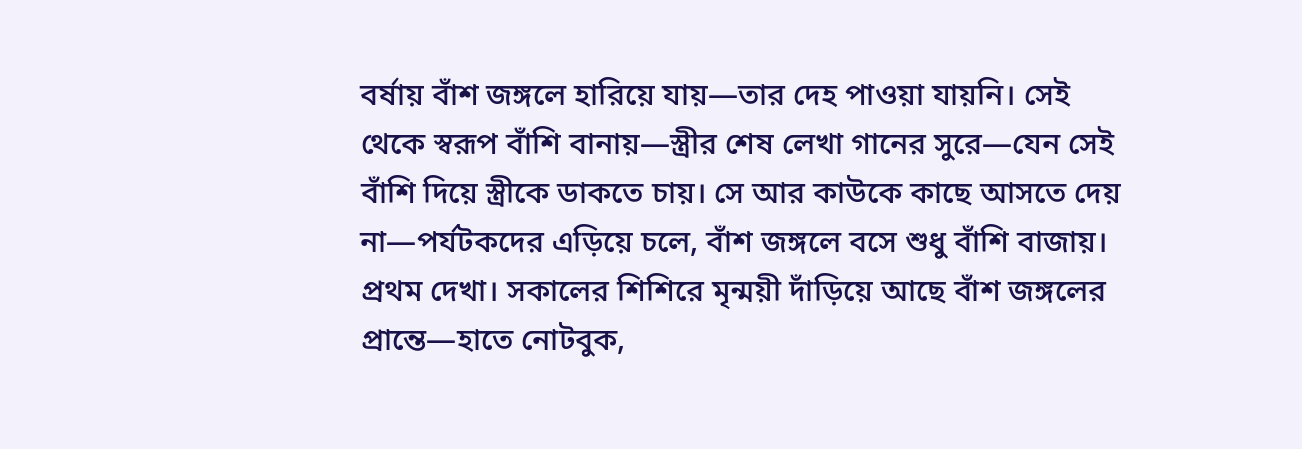বর্ষায় বাঁশ জঙ্গলে হারিয়ে যায়—তার দেহ পাওয়া যায়নি। সেই থেকে স্বরূপ বাঁশি বানায়—স্ত্রীর শেষ লেখা গানের সুরে—যেন সেই বাঁশি দিয়ে স্ত্রীকে ডাকতে চায়। সে আর কাউকে কাছে আসতে দেয় না—পর্যটকদের এড়িয়ে চলে, বাঁশ জঙ্গলে বসে শুধু বাঁশি বাজায়।
প্রথম দেখা। সকালের শিশিরে মৃন্ময়ী দাঁড়িয়ে আছে বাঁশ জঙ্গলের প্রান্তে—হাতে নোটবুক,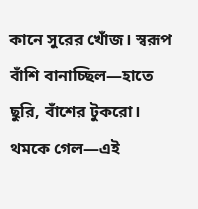কানে সুরের খোঁজ। স্বরূপ বাঁশি বানাচ্ছিল—হাতে ছুরি, বাঁশের টুকরো। থমকে গেল—এই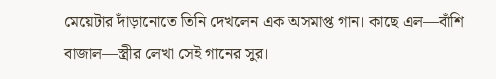মেয়েটার দাঁড়ানোতে তিনি দেখলেন এক অসমাপ্ত গান। কাছে এল—বাঁশি বাজাল—স্ত্রীর লেখা সেই গানের সুর।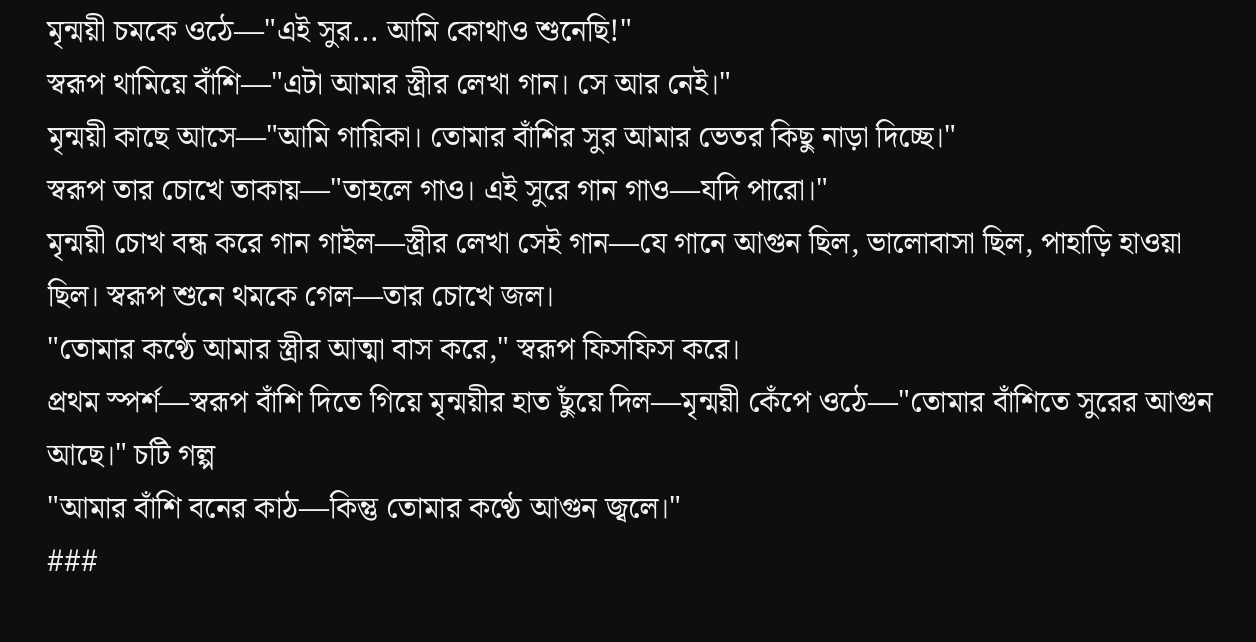মৃন্ময়ী চমকে ওঠে—"এই সুর... আমি কোথাও শুনেছি!"
স্বরূপ থামিয়ে বাঁশি—"এটা আমার স্ত্রীর লেখা গান। সে আর নেই।"
মৃন্ময়ী কাছে আসে—"আমি গায়িকা। তোমার বাঁশির সুর আমার ভেতর কিছু নাড়া দিচ্ছে।"
স্বরূপ তার চোখে তাকায়—"তাহলে গাও। এই সুরে গান গাও—যদি পারো।"
মৃন্ময়ী চোখ বন্ধ করে গান গাইল—স্ত্রীর লেখা সেই গান—যে গানে আগুন ছিল, ভালোবাসা ছিল, পাহাড়ি হাওয়া ছিল। স্বরূপ শুনে থমকে গেল—তার চোখে জল।
"তোমার কণ্ঠে আমার স্ত্রীর আত্মা বাস করে," স্বরূপ ফিসফিস করে।
প্রথম স্পর্শ—স্বরূপ বাঁশি দিতে গিয়ে মৃন্ময়ীর হাত ছুঁয়ে দিল—মৃন্ময়ী কেঁপে ওঠে—"তোমার বাঁশিতে সুরের আগুন আছে।" চটি গল্প
"আমার বাঁশি বনের কাঠ—কিন্তু তোমার কণ্ঠে আগুন জ্বলে।"
###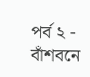পর্ব ২ - বাঁশবনে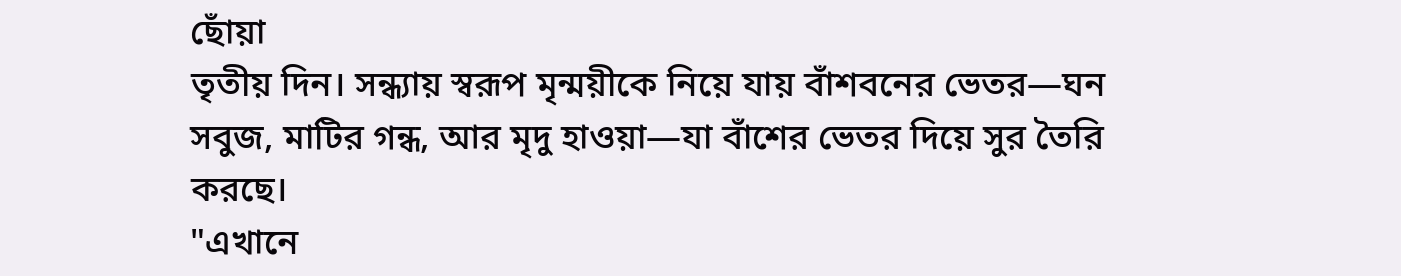ছোঁয়া
তৃতীয় দিন। সন্ধ্যায় স্বরূপ মৃন্ময়ীকে নিয়ে যায় বাঁশবনের ভেতর—ঘন সবুজ, মাটির গন্ধ, আর মৃদু হাওয়া—যা বাঁশের ভেতর দিয়ে সুর তৈরি করছে।
"এখানে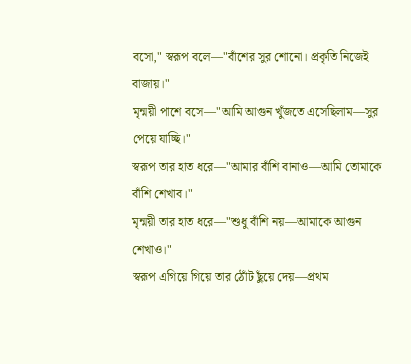বসো," স্বরূপ বলে—"বাঁশের সুর শোনো। প্রকৃতি নিজেই বাজায়।"
মৃন্ময়ী পাশে বসে—"আমি আগুন খুঁজতে এসেছিলাম—সুর পেয়ে যাচ্ছি।"
স্বরূপ তার হাত ধরে—"আমার বাঁশি বানাও—আমি তোমাকে বাঁশি শেখাব।"
মৃন্ময়ী তার হাত ধরে—"শুধু বাঁশি নয়—আমাকে আগুন শেখাও।"
স্বরূপ এগিয়ে গিয়ে তার ঠোঁট ছুঁয়ে দেয়—প্রথম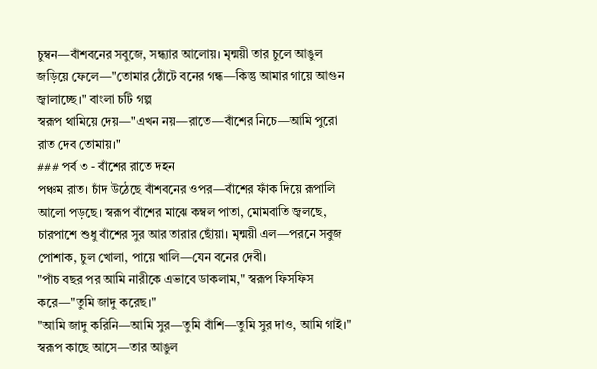চুম্বন—বাঁশবনের সবুজে, সন্ধ্যার আলোয়। মৃন্ময়ী তার চুলে আঙুল জড়িয়ে ফেলে—"তোমার ঠোঁটে বনের গন্ধ—কিন্তু আমার গায়ে আগুন জ্বালাচ্ছে।" বাংলা চটি গল্প
স্বরূপ থামিয়ে দেয়—"এখন নয়—রাতে—বাঁশের নিচে—আমি পুরো রাত দেব তোমায়।"
### পর্ব ৩ - বাঁশের রাতে দহন
পঞ্চম রাত। চাঁদ উঠেছে বাঁশবনের ওপর—বাঁশের ফাঁক দিয়ে রূপালি আলো পড়ছে। স্বরূপ বাঁশের মাঝে কম্বল পাতা, মোমবাতি জ্বলছে, চারপাশে শুধু বাঁশের সুর আর তারার ছোঁয়া। মৃন্ময়ী এল—পরনে সবুজ পোশাক, চুল খোলা, পায়ে খালি—যেন বনের দেবী।
"পাঁচ বছর পর আমি নারীকে এভাবে ডাকলাম," স্বরূপ ফিসফিস করে—"তুমি জাদু করেছ।"
"আমি জাদু করিনি—আমি সুর—তুমি বাঁশি—তুমি সুর দাও, আমি গাই।"
স্বরূপ কাছে আসে—তার আঙুল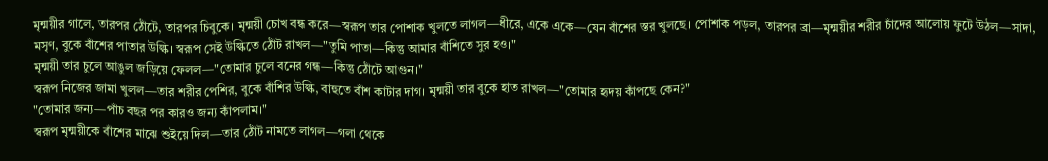মৃন্ময়ীর গালে, তারপর ঠোঁটে, তারপর চিবুকে। মৃন্ময়ী চোখ বন্ধ করে—স্বরূপ তার পোশাক খুলতে লাগল—ধীরে, একে একে—যেন বাঁশের স্তর খুলছে। পোশাক পড়ল, তারপর ব্রা—মৃন্ময়ীর শরীর চাঁদের আলোয় ফুটে উঠল—সাদা, মসৃণ, বুকে বাঁশের পাতার উল্কি। স্বরূপ সেই উল্কিতে ঠোঁট রাখল—"তুমি পাতা—কিন্তু আমার বাঁশিতে সুর হও।"
মৃন্ময়ী তার চুলে আঙুল জড়িয়ে ফেলল—"তোমার চুলে বনের গন্ধ—কিন্তু ঠোঁটে আগুন।"
স্বরূপ নিজের জামা খুলল—তার শরীর পেশির, বুকে বাঁশির উল্কি, বাহুতে বাঁশ কাটার দাগ। মৃন্ময়ী তার বুকে হাত রাখল—"তোমার হৃদয় কাঁপছে কেন?"
"তোমার জন্য—পাঁচ বছর পর কারও জন্য কাঁপলাম।"
স্বরূপ মৃন্ময়ীকে বাঁশের মাঝে শুইয়ে দিল—তার ঠোঁট নামতে লাগল—গলা থেকে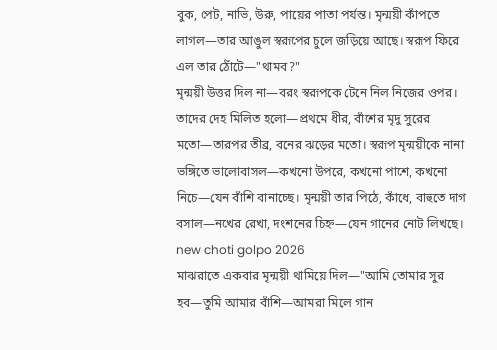বুক, পেট, নাভি, উরু, পায়ের পাতা পর্যন্ত। মৃন্ময়ী কাঁপতে লাগল—তার আঙুল স্বরূপের চুলে জড়িয়ে আছে। স্বরূপ ফিরে এল তার ঠোঁটে—"থামব?"
মৃন্ময়ী উত্তর দিল না—বরং স্বরূপকে টেনে নিল নিজের ওপর। তাদের দেহ মিলিত হলো—প্রথমে ধীর, বাঁশের মৃদু সুরের মতো—তারপর তীব্র, বনের ঝড়ের মতো। স্বরূপ মৃন্ময়ীকে নানা ভঙ্গিতে ভালোবাসল—কখনো উপরে, কখনো পাশে, কখনো নিচে—যেন বাঁশি বানাচ্ছে। মৃন্ময়ী তার পিঠে, কাঁধে, বাহুতে দাগ বসাল—নখের রেখা, দংশনের চিহ্ন—যেন গানের নোট লিখছে। new choti golpo 2026
মাঝরাতে একবার মৃন্ময়ী থামিয়ে দিল—"আমি তোমার সুর হব—তুমি আমার বাঁশি—আমরা মিলে গান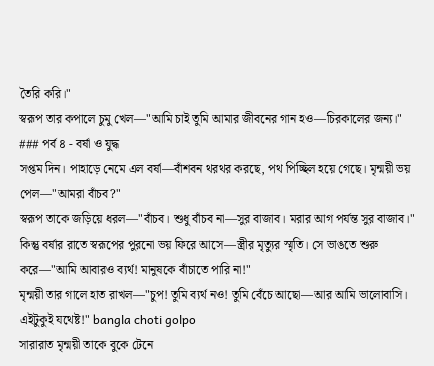তৈরি করি।"
স্বরূপ তার কপালে চুমু খেল—"আমি চাই তুমি আমার জীবনের গান হও—চিরকালের জন্য।"
### পর্ব ৪ - বর্ষা ও যুদ্ধ
সপ্তম দিন। পাহাড়ে নেমে এল বর্ষা—বাঁশবন থরথর করছে, পথ পিচ্ছিল হয়ে গেছে। মৃন্ময়ী ভয় পেল—"আমরা বাঁচব?"
স্বরূপ তাকে জড়িয়ে ধরল—"বাঁচব। শুধু বাঁচব না—সুর বাজাব। মরার আগ পর্যন্ত সুর বাজাব।"
কিন্তু বর্ষার রাতে স্বরূপের পুরনো ভয় ফিরে আসে—স্ত্রীর মৃত্যুর স্মৃতি। সে ভাঙতে শুরু করে—"আমি আবারও ব্যর্থ! মানুষকে বাঁচাতে পারি না!"
মৃন্ময়ী তার গালে হাত রাখল—"চুপ! তুমি ব্যর্থ নও! তুমি বেঁচে আছো—আর আমি ভালোবাসি। এইটুকুই যথেষ্ট!" bangla choti golpo
সারারাত মৃন্ময়ী তাকে বুকে টেনে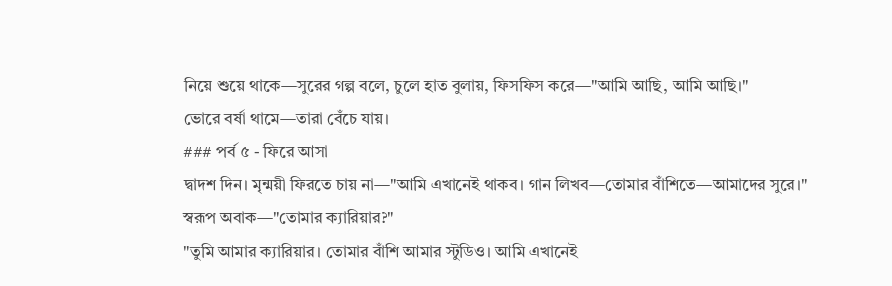নিয়ে শুয়ে থাকে—সুরের গল্প বলে, চুলে হাত বুলায়, ফিসফিস করে—"আমি আছি, আমি আছি।"
ভোরে বর্ষা থামে—তারা বেঁচে যায়।
### পর্ব ৫ - ফিরে আসা
দ্বাদশ দিন। মৃন্ময়ী ফিরতে চায় না—"আমি এখানেই থাকব। গান লিখব—তোমার বাঁশিতে—আমাদের সুরে।"
স্বরূপ অবাক—"তোমার ক্যারিয়ার?"
"তুমি আমার ক্যারিয়ার। তোমার বাঁশি আমার স্টুডিও। আমি এখানেই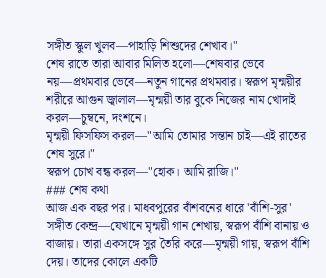সঙ্গীত স্কুল খুলব—পাহাড়ি শিশুদের শেখাব।"
শেষ রাতে তারা আবার মিলিত হলো—শেষবার ভেবে নয়—প্রথমবার ভেবে—নতুন গানের প্রথমবার। স্বরূপ মৃন্ময়ীর শরীরে আগুন জ্বালাল—মৃন্ময়ী তার বুকে নিজের নাম খোদাই করল—চুম্বনে, দংশনে।
মৃন্ময়ী ফিসফিস করল—"আমি তোমার সন্তান চাই—এই রাতের শেষ সুরে।"
স্বরূপ চোখ বন্ধ করল—"হোক। আমি রাজি।"
### শেষ কথা
আজ এক বছর পর। মাধবপুরের বাঁশবনের ধারে 'বাঁশি-সুর' সঙ্গীত কেন্দ্র—যেখানে মৃন্ময়ী গান শেখায়, স্বরূপ বাঁশি বানায় ও বাজায়। তারা একসঙ্গে সুর তৈরি করে—মৃন্ময়ী গায়, স্বরূপ বাঁশি দেয়। তাদের কোলে একটি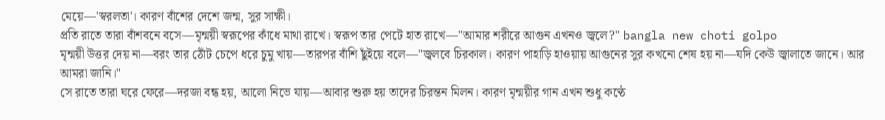মেয়ে—'স্বরলতা'। কারণ বাঁশের দেশে জন্ম, সুর সাক্ষী।
প্রতি রাতে তারা বাঁশবনে বসে—মৃন্ময়ী স্বরূপের কাঁধে মাথা রাখে। স্বরূপ তার পেটে হাত রাখে—"আমার শরীরে আগুন এখনও জ্বলে?" bangla new choti golpo
মৃন্ময়ী উত্তর দেয় না—বরং তার ঠোঁট চেপে ধরে চুমু খায়—তারপর বাঁশি ছুঁইয়ে বলে—"জ্বলবে চিরকাল। কারণ পাহাড়ি হাওয়ায় আগুনের সুর কখনো শেষ হয় না—যদি কেউ জ্বালাতে জানে। আর আমরা জানি।"
সে রাতে তারা ঘরে ফেরে—দরজা বন্ধ হয়, আলো নিভে যায়—আবার শুরু হয় তাদের চিরন্তন মিলন। কারণ মৃন্ময়ীর গান এখন শুধু কণ্ঠে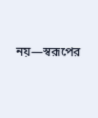নয়—স্বরূপের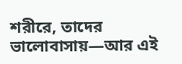শরীরে, তাদের ভালোবাসায়—আর এই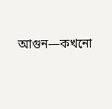আগুন—কখনো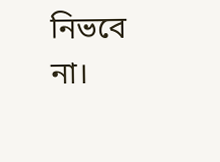নিভবে না।